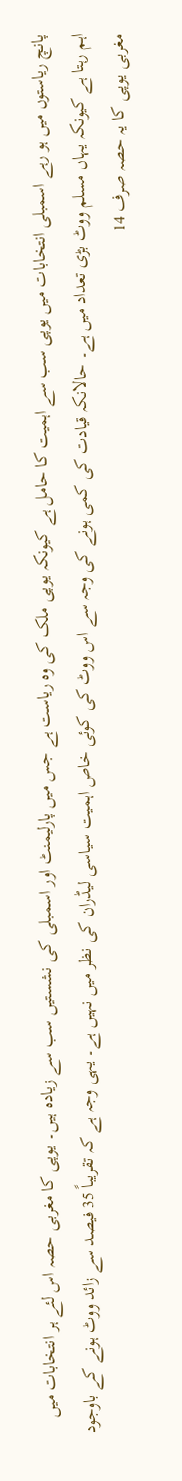پانچ ریاستوں میں ہو رہے اسمبلی انتخابات میں یوپی سب سے اہمیت کا حامل ہے کیونکہ یوپی ملک کی وہ ریاست ہے جس میں پارلیمنٹ اور اسمبلی کی نشستیں سب سے زیادہ ہیں۔ یوپی کا مغربی حصہ اس لئے ہر انتخابات میں اہم رہتا ہے کیونکہ یہاں مسلم ووٹ بڑی تعداد میں ہے۔ حالانکہ قیادت کی کمی ہونے کی وجہ سے اس ووٹ کی کوئی خاص اہمیت سیاسی لیڈران کی نظر میں نہیں ہے۔ یہی وجہ ہے کہ تقریباً 35 فیصد سے زائد ووٹ ہونے کے باوجود مغربی یوپی کا یہ حصہ صرف 14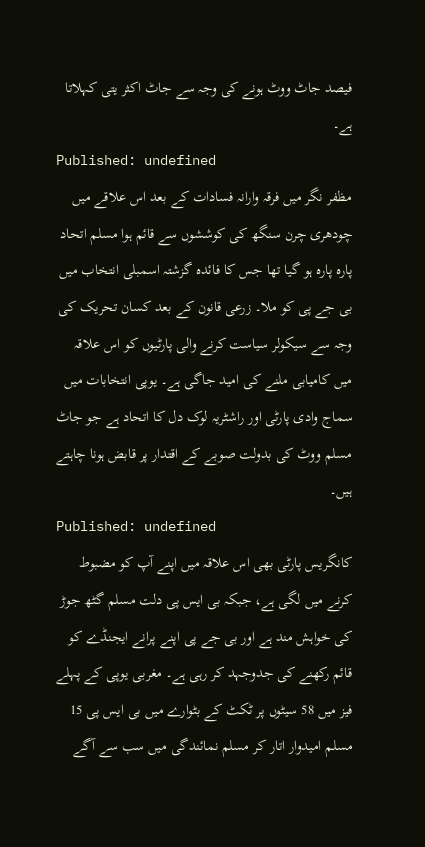فیصد جاٹ ووٹ ہونے کی وجہ سے جاٹ اکثر یتی کہلاتا ہے۔
Published: undefined
مظفر نگر میں فرقہ وارانہ فسادات کے بعد اس علاقے میں چودھری چرن سنگھ کی کوششوں سے قائم ہوا مسلم اتحاد پارہ پارہ ہو گیا تھا جس کا فائدہ گزشتہ اسمبلی انتخاب میں بی جے پی کو ملا۔ زرعی قانون کے بعد کسان تحریک کی وجہ سے سیکولر سیاست کرنے والی پارٹیوں کو اس علاقہ میں کامیابی ملنے کی امید جاگی ہے۔ یوپی انتخابات میں سماج وادی پارٹی اور راشٹریہ لوک دل کا اتحاد ہے جو جاٹ مسلم ووٹ کی بدولت صوبے کے اقتدار پر قابض ہونا چاہتے ہیں۔
Published: undefined
کانگریس پارٹی بھی اس علاقہ میں اپنے آپ کو مضبوط کرنے میں لگی ہے، جبکہ بی ایس پی دلت مسلم گٹھ جوڑ کی خواہش مند ہے اور بی جے پی اپنے پرانے ایجنڈے کو قائم رکھنے کی جدوجہد کر رہی ہے۔ مغربی یوپی کے پہلے فیز میں 58 سیٹوں پر ٹکٹ کے بٹوارے میں بی ایس پی 15 مسلم امیدوار اتار کر مسلم نمائندگی میں سب سے آگے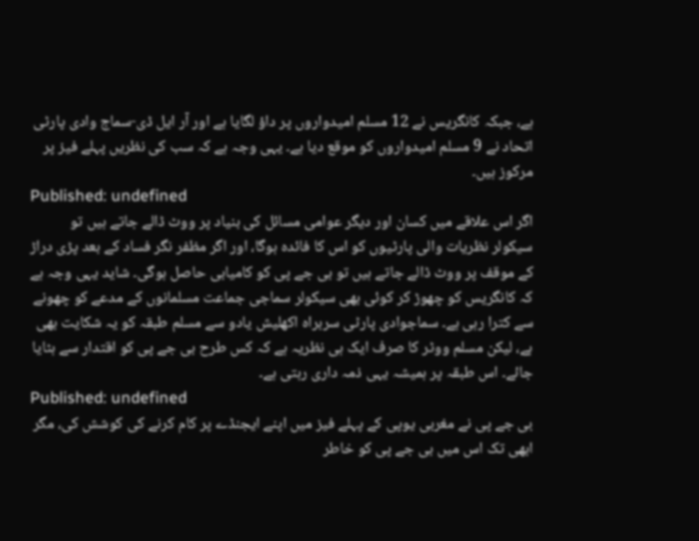ہے، جبکہ کانگریس نے 12 مسلم امیدواروں پر داؤ لگایا ہے اور آر ایل ڈی-سماج وادی پارٹی اتحاد نے 9 مسلم امیدواروں کو موقع دیا ہے۔ یہی وجہ ہے کہ سب کی نظریں پہلے فیز پر مرکوز ہیں۔
Published: undefined
اگر اس علاقے میں کسان اور دیگر عوامی مسائل کی بنیاد پر ووٹ ڈالے جاتے ہیں تو سیکولر نظریات والی پارٹیوں کو اس کا فائدہ ہوگا، اور اگر مظفر نگر فساد کے بعد پڑی دراڑ کے موقف پر ووٹ ڈالے جاتے ہیں تو بی جے پی کو کامیابی حاصل ہوگی۔ شاید یہی وجہ ہے کہ کانگریس کو چھوڑ کر کوئی بھی سیکولر سماجی جماعت مسلمانوں کے مدعے کو چھونے سے کترا رہی ہے۔ سماجوادی پارٹی سربراہ اکھلیش یادو سے مسلم طبقہ کو یہ شکایت بھی ہے، لیکن مسلم ووٹر کا صرف ایک ہی نظریہ ہے کہ کس طرح بی جے پی کو اقتدار سے ہٹایا جائے۔ اس طبقہ پر ہمیشہ یہی ذمہ داری رہتی ہے۔
Published: undefined
بی جے پی نے مغربی یوپی کے پہلے فیز میں اپنے ایجنڈے پر کام کرنے کی کوشش کی، مگر ابھی تک اس میں بی جے پی کو خاطر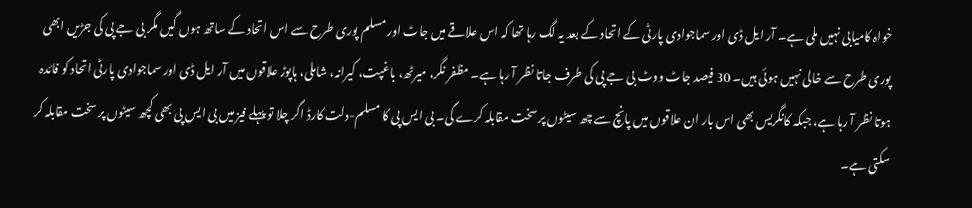خواہ کامیابی نہیں ملی ہے۔ آر ایل ڈی اور سماجوادی پارٹی کے اتحاد کے بعد یہ لگ رہا تھا کہ اس علاقے میں جاٹ اور مسلم پوری طرح سے اس اتحاد کے ساتھ ہوں گیں مگر بی جے پی کی جڑیں ابھی پوری طرح سے خالی نہیں ہوئی ہیں۔ 30 فیصد جاٹ ووٹ بی جے پی کی طرف جاتا نظر آ رہا ہے۔ مظفر نگر، میرٹھ، باغپت، کیرانہ، شاملی، ہاپوڑ علاقوں میں آر ایل ڈی اور سماجوادی پارٹی اتحاد کو فائدہ ہوتا نظر آ رہا ہے، جبکہ کانگریس بھی اس بار ان علاقوں میں پانچ سے چھ سیٹوں پر سخت مقابلہ کرے گی۔ بی ایس پی کا مسلم-دلت کارڈ اگر چلا تو پہلے فیز میں بی ایس پی بھی کچھ سیٹوں پر سخت مقابلہ کر سکتی ہے۔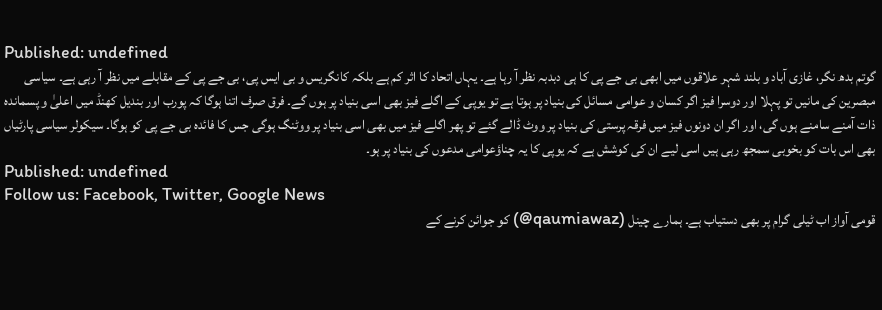Published: undefined
گوتم بدھ نگر، غازی آباد و بلند شہر علاقوں میں ابھی بی جے پی کا ہی دبدبہ نظر آ رہا ہے۔ یہاں اتحاد کا اثر کم ہے بلکہ کانگریس و بی ایس پی، بی جے پی کے مقابلے میں نظر آ رہی ہے۔ سیاسی مبصرین کی مانیں تو پہلا اور دوسرا فیز اگر کسان و عوامی مسائل کی بنیاد پر ہوتا ہے تو یوپی کے اگلے فیز بھی اسی بنیاد پر ہوں گے۔ فرق صرف اتنا ہوگا کہ پورب اور بندیل کھنڈ میں اعلیٰ و پسماندہ ذات آمنے سامنے ہوں گی، اور اگر ان دونوں فیز میں فرقہ پرستی کی بنیاد پر ووٹ ڈالے گئے تو پھر اگلے فیز میں بھی اسی بنیاد پر ووٹنگ ہوگی جس کا فائدہ بی جے پی کو ہوگا۔ سیکولر سیاسی پارٹیاں بھی اس بات کو بخوبی سمجھ رہی ہیں اسی لیے ان کی کوشش ہے کہ یوپی کا یہ چناؤعوامی مدعوں کی بنیاد پر ہو۔
Published: undefined
Follow us: Facebook, Twitter, Google News
قومی آواز اب ٹیلی گرام پر بھی دستیاب ہے۔ ہمارے چینل (qaumiawaz@) کو جوائن کرنے کے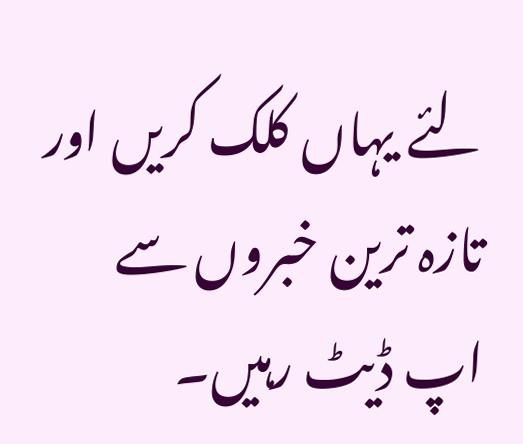لئے یہاں کلک کریں اور تازہ ترین خبروں سے اپ ڈیٹ رہیں۔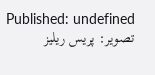Published: undefined
تصویر: پریس ریلیز